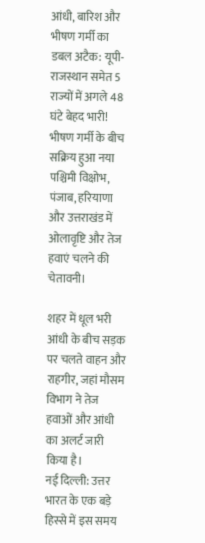आंधी, बारिश और भीषण गर्मी का डबल अटैक: यूपी-राजस्थान समेत 5 राज्यों में अगले 48 घंटे बेहद भारी!
भीषण गर्मी के बीच सक्रिय हुआ नया पश्चिमी विक्षोभ, पंजाब, हरियाणा और उत्तराखंड में ओलावृष्टि और तेज हवाएं चलने की चेतावनी।

शहर में धूल भरी आंधी के बीच सड़क पर चलते वाहन और राहगीर, जहां मौसम विभाग ने तेज हवाओं और आंधी का अलर्ट जारी किया है।
नई दिल्ली: उत्तर भारत के एक बड़े हिस्से में इस समय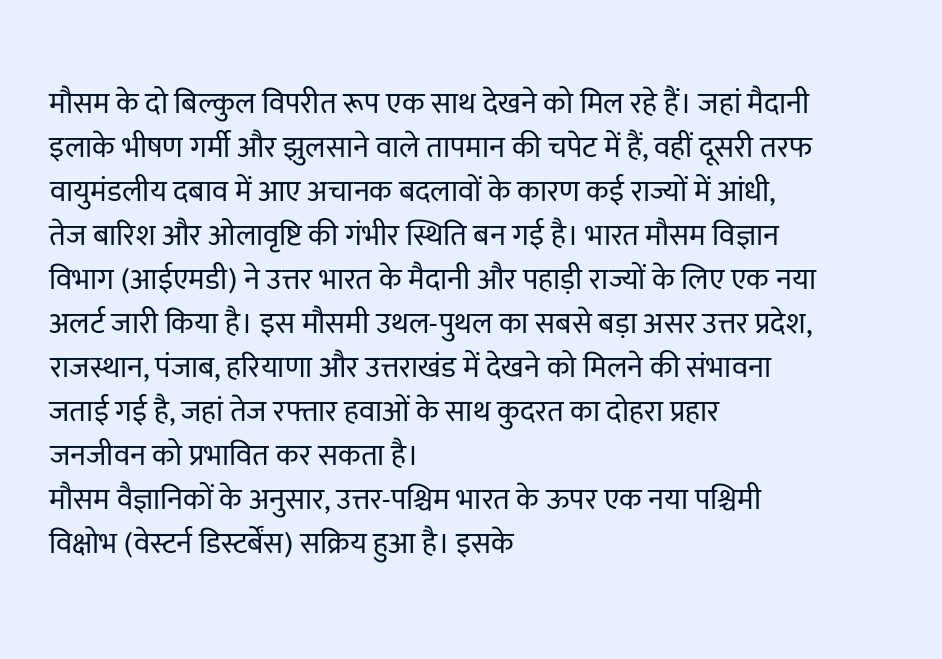मौसम के दो बिल्कुल विपरीत रूप एक साथ देखने को मिल रहे हैं। जहां मैदानी इलाके भीषण गर्मी और झुलसाने वाले तापमान की चपेट में हैं, वहीं दूसरी तरफ वायुमंडलीय दबाव में आए अचानक बदलावों के कारण कई राज्यों में आंधी, तेज बारिश और ओलावृष्टि की गंभीर स्थिति बन गई है। भारत मौसम विज्ञान विभाग (आईएमडी) ने उत्तर भारत के मैदानी और पहाड़ी राज्यों के लिए एक नया अलर्ट जारी किया है। इस मौसमी उथल-पुथल का सबसे बड़ा असर उत्तर प्रदेश, राजस्थान, पंजाब, हरियाणा और उत्तराखंड में देखने को मिलने की संभावना जताई गई है, जहां तेज रफ्तार हवाओं के साथ कुदरत का दोहरा प्रहार जनजीवन को प्रभावित कर सकता है।
मौसम वैज्ञानिकों के अनुसार, उत्तर-पश्चिम भारत के ऊपर एक नया पश्चिमी विक्षोभ (वेस्टर्न डिस्टर्बेंस) सक्रिय हुआ है। इसके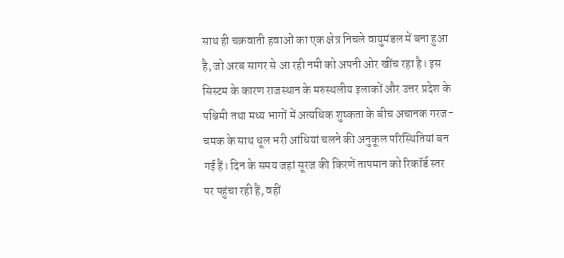साथ ही चक्रवाती हवाओं का एक क्षेत्र निचले वायुमंडल में बना हुआ है, जो अरब सागर से आ रही नमी को अपनी ओर खींच रहा है। इस सिस्टम के कारण राजस्थान के मरुस्थलीय इलाकों और उत्तर प्रदेश के पश्चिमी तथा मध्य भागों में अत्यधिक शुष्कता के बीच अचानक गरज-चमक के साथ धूल भरी आंधियां चलने की अनुकूल परिस्थितियां बन गई हैं। दिन के समय जहां सूरज की किरणें तापमान को रिकॉर्ड स्तर पर पहुंचा रही हैं, वहीं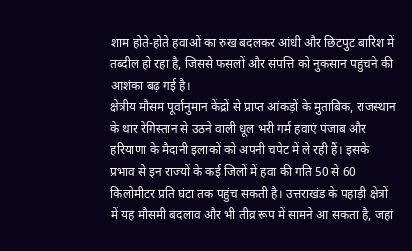शाम होते-होते हवाओं का रुख बदलकर आंधी और छिटपुट बारिश में तब्दील हो रहा है, जिससे फसलों और संपत्ति को नुकसान पहुंचने की आशंका बढ़ गई है।
क्षेत्रीय मौसम पूर्वानुमान केंद्रों से प्राप्त आंकड़ों के मुताबिक, राजस्थान के थार रेगिस्तान से उठने वाली धूल भरी गर्म हवाएं पंजाब और हरियाणा के मैदानी इलाकों को अपनी चपेट में ले रही हैं। इसके प्रभाव से इन राज्यों के कई जिलों में हवा की गति 50 से 60 किलोमीटर प्रति घंटा तक पहुंच सकती है। उत्तराखंड के पहाड़ी क्षेत्रों में यह मौसमी बदलाव और भी तीव्र रूप में सामने आ सकता है, जहां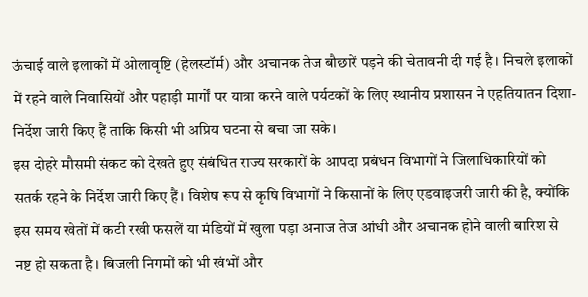ऊंचाई वाले इलाकों में ओलावृष्टि (हेलस्टॉर्म) और अचानक तेज बौछारें पड़ने की चेतावनी दी गई है। निचले इलाकों में रहने वाले निवासियों और पहाड़ी मार्गों पर यात्रा करने वाले पर्यटकों के लिए स्थानीय प्रशासन ने एहतियातन दिशा-निर्देश जारी किए हैं ताकि किसी भी अप्रिय घटना से बचा जा सके।
इस दोहरे मौसमी संकट को देखते हुए संबंधित राज्य सरकारों के आपदा प्रबंधन विभागों ने जिलाधिकारियों को सतर्क रहने के निर्देश जारी किए हैं। विशेष रूप से कृषि विभागों ने किसानों के लिए एडवाइजरी जारी की है, क्योंकि इस समय खेतों में कटी रखी फसलें या मंडियों में खुला पड़ा अनाज तेज आंधी और अचानक होने वाली बारिश से नष्ट हो सकता है। बिजली निगमों को भी खंभों और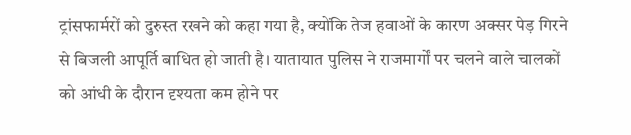ट्रांसफार्मरों को दुरुस्त रखने को कहा गया है, क्योंकि तेज हवाओं के कारण अक्सर पेड़ गिरने से बिजली आपूर्ति बाधित हो जाती है। यातायात पुलिस ने राजमार्गों पर चलने वाले चालकों को आंधी के दौरान दृश्यता कम होने पर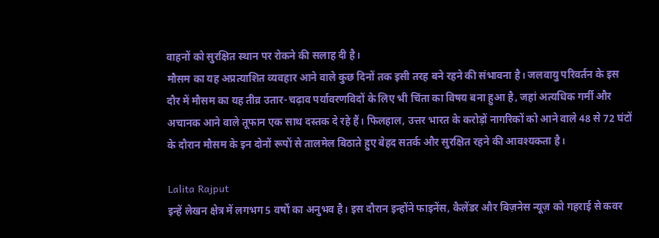वाहनों को सुरक्षित स्थान पर रोकने की सलाह दी है।
मौसम का यह अप्रत्याशित व्यवहार आने वाले कुछ दिनों तक इसी तरह बने रहने की संभावना है। जलवायु परिवर्तन के इस दौर में मौसम का यह तीव्र उतार-चढ़ाव पर्यावरणविदों के लिए भी चिंता का विषय बना हुआ है, जहां अत्यधिक गर्मी और अचानक आने वाले तूफान एक साथ दस्तक दे रहे हैं। फिलहाल, उत्तर भारत के करोड़ों नागरिकों को आने वाले 48 से 72 घंटों के दौरान मौसम के इन दोनों रूपों से तालमेल बिठाते हुए बेहद सतर्क और सुरक्षित रहने की आवश्यकता है।

Lalita Rajput
इन्हें लेखन क्षेत्र में लगभग 5 वर्षों का अनुभव है। इस दौरान इन्होंने फाइनेंस, कैलेंडर और बिज़नेस न्यूज़ को गहराई से कवर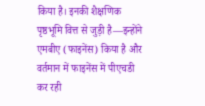किया है। इनकी शैक्षणिक पृष्ठभूमि वित्त से जुड़ी है—इन्होंने एमबीए (फाइनेंस) किया है और वर्तमान में फाइनेंस में पीएचडी कर रही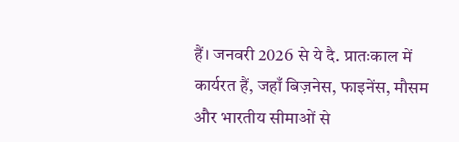हैं। जनवरी 2026 से ये दै. प्रातःकाल में कार्यरत हैं, जहाँ बिज़नेस, फाइनेंस, मौसम और भारतीय सीमाओं से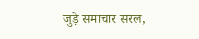जुड़े समाचार सरल,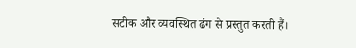सटीक और व्यवस्थित ढंग से प्रस्तुत करती हैं।